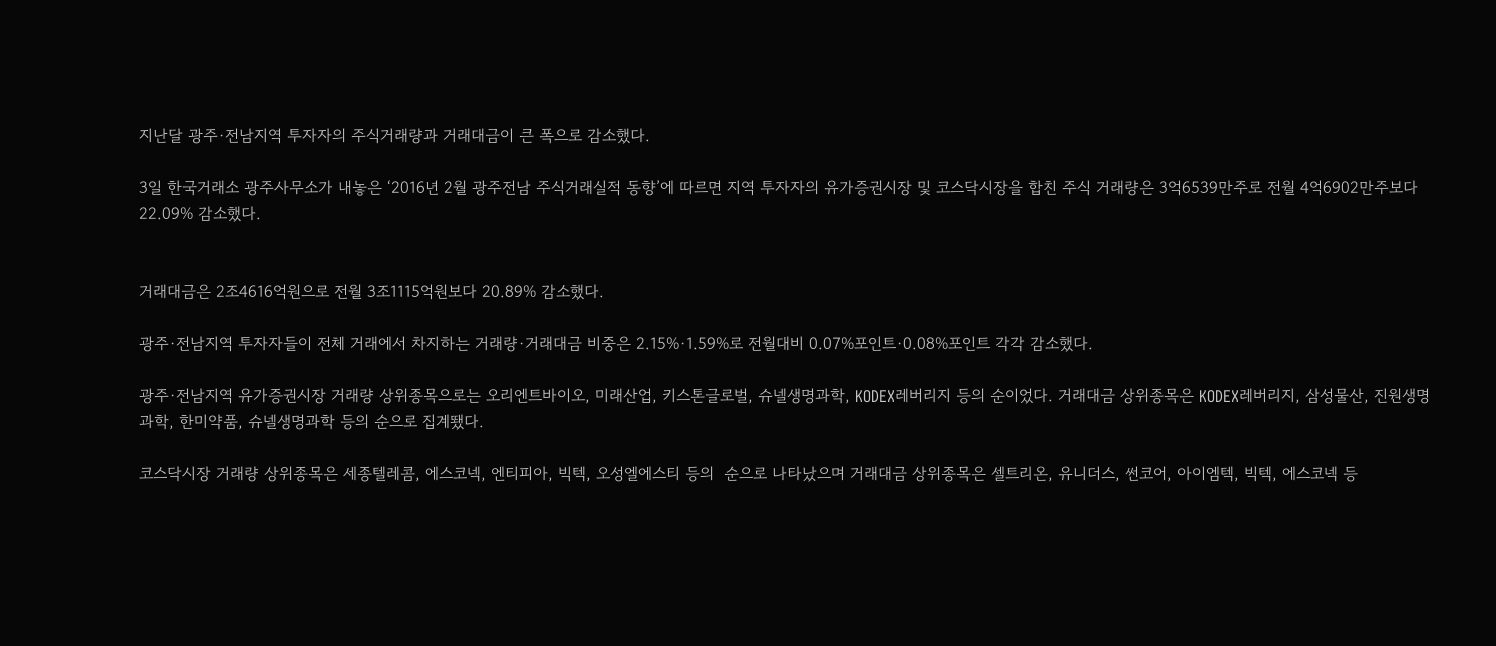지난달 광주·전남지역 투자자의 주식거래량과 거래대금이 큰 폭으로 감소했다.

3일 한국거래소 광주사무소가 내놓은 ‘2016년 2월 광주전남 주식거래실적 동향’에 따르면 지역 투자자의 유가증권시장 및 코스닥시장을 합친 주식 거래량은 3억6539만주로 전월 4억6902만주보다 22.09% 감소했다.


거래대금은 2조4616억원으로 전월 3조1115억원보다 20.89% 감소했다.

광주·전남지역 투자자들이 전체 거래에서 차지하는 거래량·거래대금 비중은 2.15%·1.59%로 전월대비 0.07%포인트·0.08%포인트 각각 감소했다.

광주·전남지역 유가증권시장 거래량 상위종목으로는 오리엔트바이오, 미래산업, 키스톤글로벌, 슈넬생명과학, KODEX레버리지 등의 순이었다. 거래대금 상위종목은 KODEX레버리지, 삼성물산, 진원생명과학, 한미약품, 슈넬생명과학 등의 순으로 집계뙜다.

코스닥시장 거래량 상위종목은 세종텔레콤, 에스코넥, 엔티피아, 빅텍, 오성엘에스티 등의  순으로 나타났으며 거래대금 상위종목은 셀트리온, 유니더스, 썬코어, 아이엠텍, 빅텍, 에스코넥 등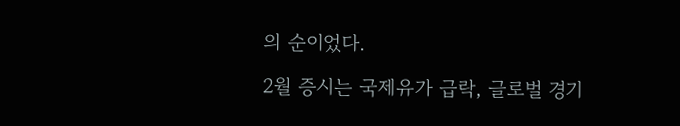의 순이었다.

2월 증시는 국제유가 급락, 글로벌 경기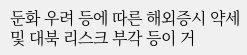둔화 우려 등에 따른 해외증시 약세 및 대북 리스크 부각 등이 거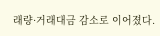래량·거래대금 감소로 이어졌다.